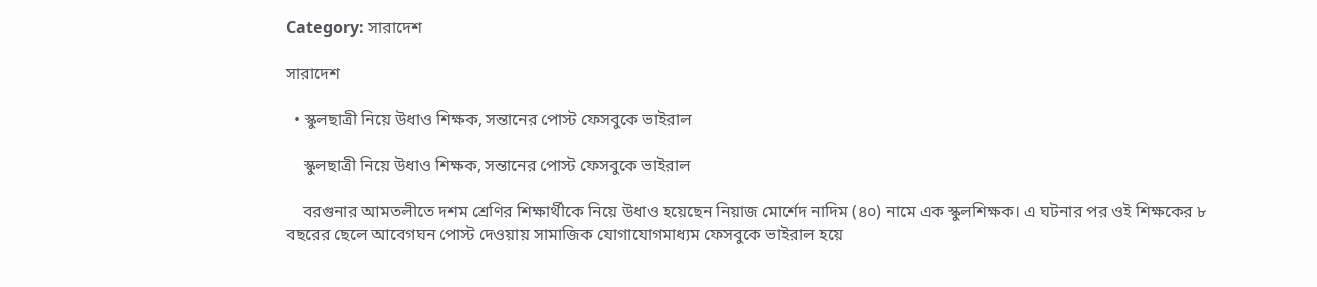Category: সারাদেশ

সারাদেশ

  • স্কুলছাত্রী নিয়ে উধাও শিক্ষক, সন্তানের পোস্ট ফেসবুকে ভাইরাল

    স্কুলছাত্রী নিয়ে উধাও শিক্ষক, সন্তানের পোস্ট ফেসবুকে ভাইরাল

    বরগুনার আমতলীতে দশম শ্রেণির শিক্ষার্থীকে নিয়ে উধাও হয়েছেন নিয়াজ মোর্শেদ নাদিম (৪০) নামে এক স্কুলশিক্ষক। এ ঘটনার পর ওই শিক্ষকের ৮ বছরের ছেলে আবেগঘন পোস্ট দেওয়ায় সামাজিক যোগাযোগমাধ্যম ফেসবুকে ভাইরাল হয়ে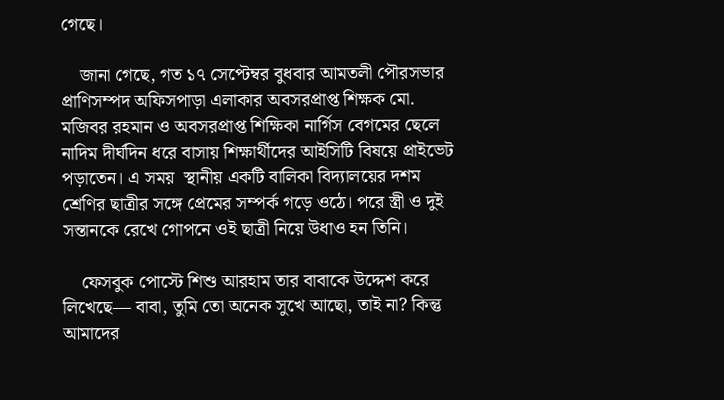গেছে।

    জানা গেছে, গত ১৭ সেপ্টেম্বর বুধবার আমতলী পৌরসভার প্রাণিসম্পদ অফিসপাড়া এলাকার অবসরপ্রাপ্ত শিক্ষক মো. মজিবর রহমান ও অবসরপ্রাপ্ত শিক্ষিকা নার্গিস বেগমের ছেলে নাদিম দীর্ঘদিন ধরে বাসায় শিক্ষার্থীদের আইসিটি বিষয়ে প্রাইভেট পড়াতেন। এ সময়  স্থানীয় একটি বালিকা বিদ্যালয়ের দশম শ্রেণির ছাত্রীর সঙ্গে প্রেমের সম্পর্ক গড়ে ওঠে। পরে স্ত্রী ও দুই সন্তানকে রেখে গোপনে ওই ছাত্রী নিয়ে উধাও হন তিনি।

    ফেসবুক পোস্টে শিশু আরহাম তার বাবাকে উদ্দেশ করে লিখেছে— বাবা, তুমি তো অনেক সুখে আছো, তাই না? কিন্তু আমাদের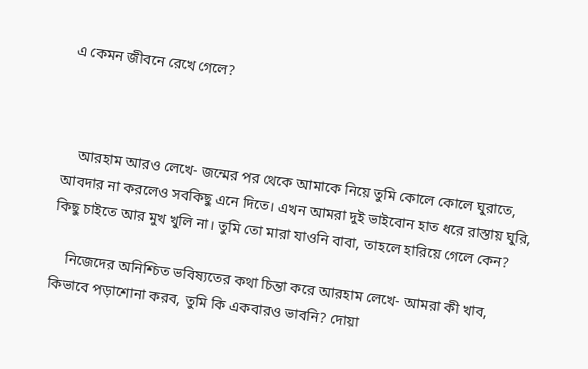এ কেমন জীবনে রেখে গেলে?



    আরহাম আরও লেখে- জন্মের পর থেকে আমাকে নিয়ে তুমি কোলে কোলে ঘুরাতে, আবদার না করলেও সবকিছু এনে দিতে। এখন আমরা দুই ভাইবোন হাত ধরে রাস্তায় ঘুরি, কিছু চাইতে আর মুখ খুলি না। তুমি তো মারা যাওনি বাবা, তাহলে হারিয়ে গেলে কেন?

    নিজেদের অনিশ্চিত ভবিষ্যতের কথা চিন্তা করে আরহাম লেখে- আমরা কী খাব, কিভাবে পড়াশোনা করব, তুমি কি একবারও ভাবনি? দোয়া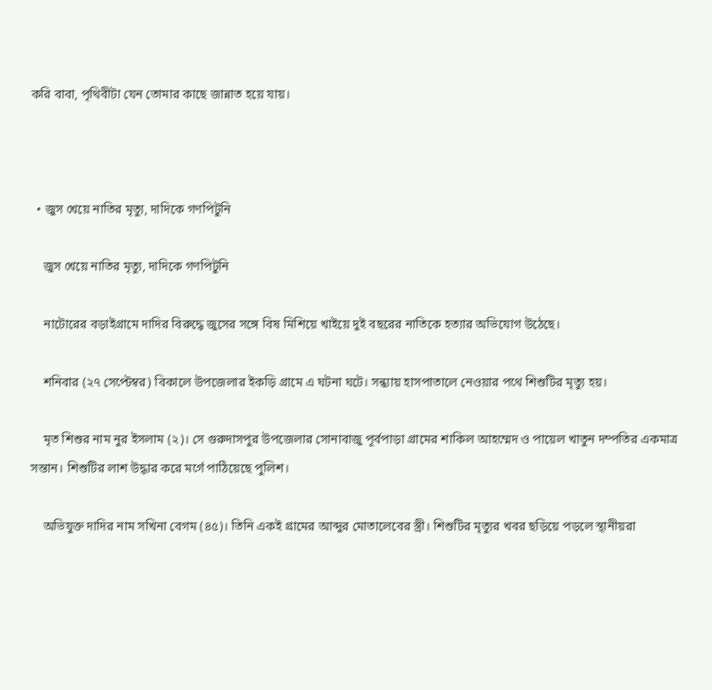করি বাবা, পৃথিবীটা যেন তোমার কাছে জান্নাত হয়ে যায়।



  • জুস খেয়ে নাতির মৃত্যু, দাদিকে গণপিটুনি

    জুস খেয়ে নাতির মৃত্যু, দাদিকে গণপিটুনি

    নাটোরের বড়াইগ্রামে দাদির বিরুদ্ধে জুসের সঙ্গে বিষ মিশিয়ে খাইয়ে দুই বছরের নাতিকে হত্যার অভিযোগ উঠেছে।

    শনিবার (২৭ সেপ্টেম্বর) বিকালে উপজেলার ইকড়ি গ্রামে এ ঘটনা ঘটে। সন্ধ্যায় হাসপাতালে নেওয়ার পথে শিশুটির মৃত্যু হয়।

    মৃত শিশুর নাম নুর ইসলাম (২)। সে গুরুদাসপুর উপজেলার সোনাবাজু পূর্বপাড়া গ্রামের শাকিল আহম্মেদ ও পায়েল খাতুন দম্পতির একমাত্র সন্তান। শিশুটির লাশ উদ্ধার করে মর্গে পাঠিয়েছে পুলিশ।

    অভিযুক্ত দাদির নাম সখিনা বেগম (৪৫)। তিনি একই গ্রামের আব্দুর মোতালেবের স্ত্রী। শিশুটির মৃত্যুর খবর ছড়িয়ে পড়লে স্থানীয়রা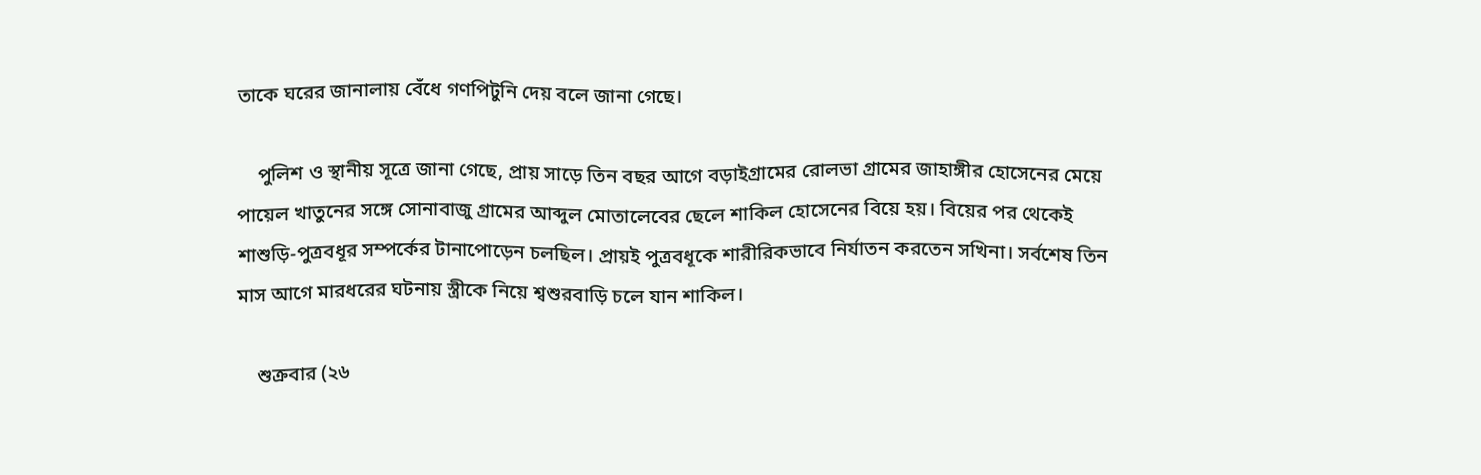তাকে ঘরের জানালায় বেঁধে গণপিটুনি দেয় বলে জানা গেছে।

    পুলিশ ও স্থানীয় সূত্রে জানা গেছে, প্রায় সাড়ে তিন বছর আগে বড়াইগ্রামের রোলভা গ্রামের জাহাঙ্গীর হোসেনের মেয়ে পায়েল খাতুনের সঙ্গে সোনাবাজু গ্রামের আব্দুল মোতালেবের ছেলে শাকিল হোসেনের বিয়ে হয়। বিয়ের পর থেকেই শাশুড়ি-পুত্রবধূর সম্পর্কের টানাপোড়েন চলছিল। প্রায়ই পুত্রবধূকে শারীরিকভাবে নির্যাতন করতেন সখিনা। সর্বশেষ তিন মাস আগে মারধরের ঘটনায় স্ত্রীকে নিয়ে শ্বশুরবাড়ি চলে যান শাকিল।

    শুক্রবার (২৬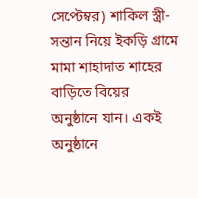সেপ্টেম্বর) শাকিল স্ত্রী-সন্তান নিয়ে ইকড়ি গ্রামে মামা শাহাদাত শাহের বাড়িতে বিয়ের অনুষ্ঠানে যান। একই অনুষ্ঠানে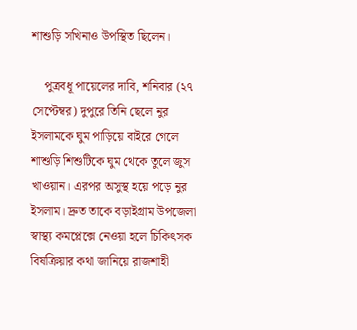শাশুড়ি সখিনাও উপস্থিত ছিলেন।

    পুত্রবধূ পায়েলের দাবি, শনিবার (২৭ সেপ্টেম্বর) দুপুরে তিনি ছেলে নুর ইসলামকে ঘুম পাড়িয়ে বাইরে গেলে শাশুড়ি শিশুটিকে ঘুম থেকে তুলে জুস খাওয়ান। এরপর অসুস্থ হয়ে পড়ে নুর ইসলাম। দ্রুত তাকে বড়াইগ্রাম উপজেলা স্বাস্থ্য কমপ্লেক্সে নেওয়া হলে চিকিৎসক বিষক্রিয়ার কথা জানিয়ে রাজশাহী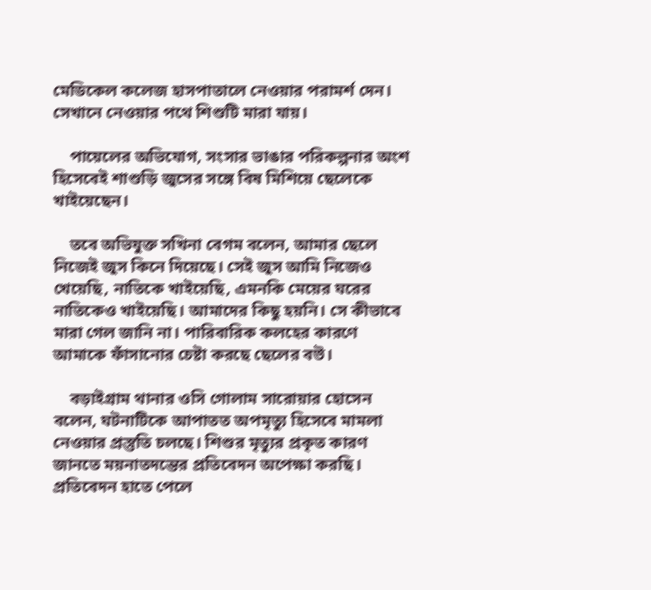মেডিকেল কলেজ হাসপাতালে নেওয়ার পরামর্শ দেন। সেখানে নেওয়ার পথে শিশুটি মারা যায়।

    পায়েলের অভিযোগ, সংসার ভাঙার পরিকল্পনার অংশ হিসেবেই শাশুড়ি জুসের সঙ্গে বিষ মিশিয়ে ছেলেকে খাইয়েছেন।

    তবে অভিযুক্ত সখিনা বেগম বলেন, আমার ছেলে নিজেই জুস কিনে দিয়েছে। সেই জুস আমি নিজেও খেয়েছি, নাতিকে খাইয়েছি, এমনকি মেয়ের ঘরের নাতিকেও খাইয়েছি। আমাদের কিছু হয়নি। সে কীভাবে মারা গেল জানি না। পারিবারিক কলহের কারণে আমাকে ফাঁসানোর চেষ্টা করছে ছেলের বউ।

    বড়াইগ্রাম থানার ওসি গোলাম সারোয়ার হোসেন বলেন, ঘটনাটিকে আপাতত অপমৃত্যু হিসেবে মামলা নেওয়ার প্রস্তুতি চলছে। শিশুর মৃত্যুর প্রকৃত কারণ জানতে ময়নাতদন্তের প্রতিবেদন অপেক্ষা করছি। প্রতিবেদন হাতে পেলে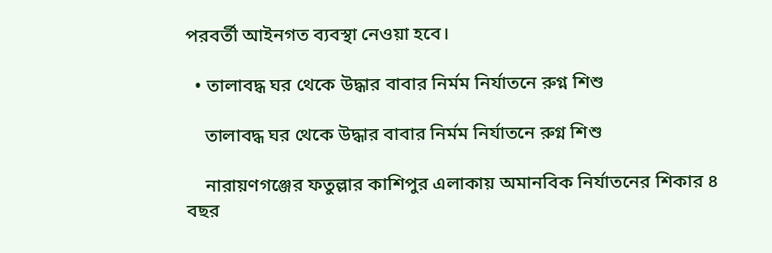পরবর্তী আইনগত ব্যবস্থা নেওয়া হবে।

  • তালাবদ্ধ ঘর থেকে উদ্ধার বাবার নির্মম নির্যাতনে রুগ্ন শিশু

    তালাবদ্ধ ঘর থেকে উদ্ধার বাবার নির্মম নির্যাতনে রুগ্ন শিশু

    নারায়ণগঞ্জের ফতুল্লার কাশিপুর এলাকায় অমানবিক নির্যাতনের শিকার ৪ বছর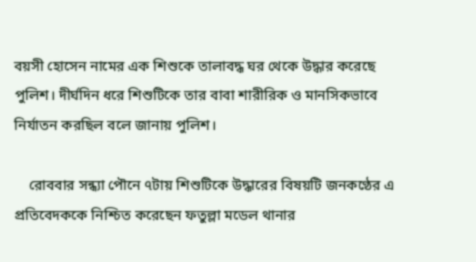বয়সী হোসেন নামের এক শিশুকে তালাবদ্ধ ঘর থেকে উদ্ধার করেছে পুলিশ। দীর্ঘদিন ধরে শিশুটিকে তার বাবা শারীরিক ও মানসিকভাবে নির্যাতন করছিল বলে জানায় পুলিশ।

    রোববার সন্ধ্যা পৌনে ৭টায় শিশুটিকে উদ্ধারের বিষয়টি জনকণ্ঠের এ প্রতিবেদককে নিশ্চিত করেছেন ফতুল্লা মডেল থানার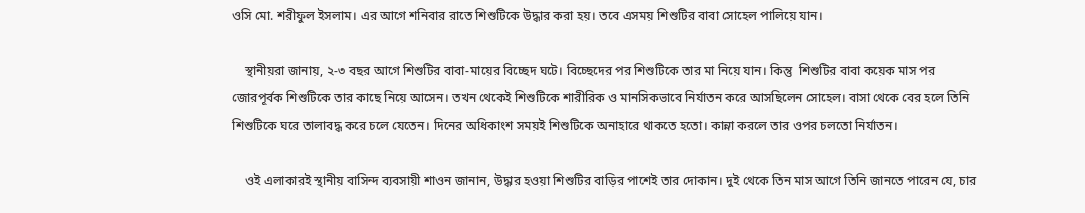ওসি মো. শরীফুল ইসলাম। এর আগে শনিবার রাতে শিশুটিকে উদ্ধার করা হয়। তবে এসময় শিশুটির বাবা সোহেল পালিয়ে যান।

    স্থানীয়রা জানায়, ২-৩ বছর আগে শিশুটির বাবা-মায়ের বিচ্ছেদ ঘটে। বিচ্ছেদের পর শিশুটিকে তার মা নিয়ে যান। কিন্তু  শিশুটির বাবা কয়েক মাস পর জোরপূর্বক শিশুটিকে তার কাছে নিয়ে আসেন। তখন থেকেই শিশুটিকে শারীরিক ও মানসিকভাবে নির্যাতন করে আসছিলেন সোহেল। বাসা থেকে বের হলে তিনি শিশুটিকে ঘরে তালাবদ্ধ করে চলে যেতেন। দিনের অধিকাংশ সময়ই শিশুটিকে অনাহারে থাকতে হতো। কান্না করলে তার ওপর চলতো নির্যাতন।

    ওই এলাকারই স্থানীয় বাসিন্দ ব্যবসায়ী শাওন জানান, উদ্ধার হওয়া শিশুটির বাড়ির পাশেই তার দোকান। দুই থেকে তিন মাস আগে তিনি জানতে পারেন যে, চার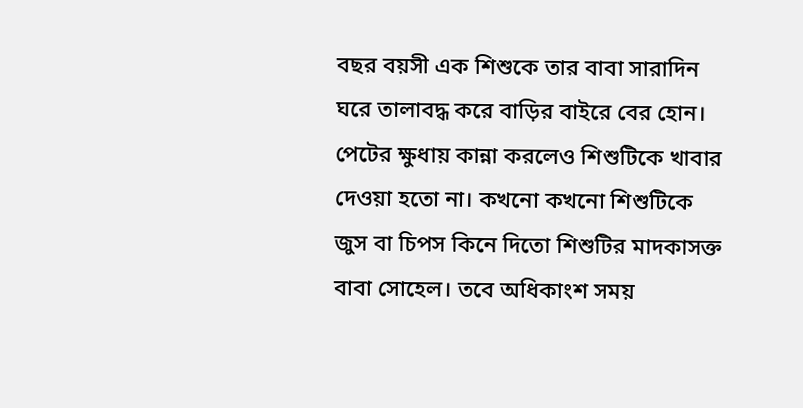বছর বয়সী এক শিশুকে তার বাবা সারাদিন ঘরে তালাবদ্ধ করে বাড়ির বাইরে বের হোন। পেটের ক্ষুধায় কান্না করলেও শিশুটিকে খাবার দেওয়া হতো না। কখনো কখনো শিশুটিকে জুস বা চিপস কিনে দিতো শিশুটির মাদকাসক্ত বাবা সোহেল। তবে অধিকাংশ সময়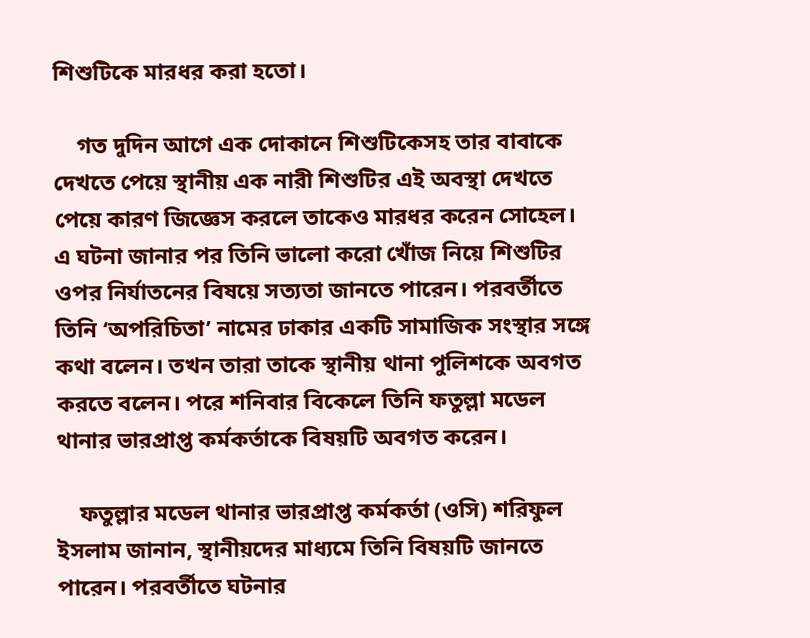শিশুটিকে মারধর করা হতো।

    গত দুদিন আগে এক দোকানে শিশুটিকেসহ তার বাবাকে দেখতে পেয়ে স্থানীয় এক নারী শিশুটির এই অবস্থা দেখতে পেয়ে কারণ জিজ্ঞেস করলে তাকেও মারধর করেন সোহেল। এ ঘটনা জানার পর তিনি ভালো করো খোঁজ নিয়ে শিশুটির ওপর নির্যাতনের বিষয়ে সত্যতা জানতে পারেন। পরবর্তীতে তিনি ‘অপরিচিতা’ নামের ঢাকার একটি সামাজিক সংস্থার সঙ্গে কথা বলেন। তখন তারা তাকে স্থানীয় থানা পুলিশকে অবগত করতে বলেন। পরে শনিবার বিকেলে তিনি ফতুল্লা মডেল থানার ভারপ্রাপ্ত কর্মকর্তাকে বিষয়টি অবগত করেন।

    ফতুল্লার মডেল থানার ভারপ্রাপ্ত কর্মকর্তা (ওসি) শরিফুল ইসলাম জানান, স্থানীয়দের মাধ্যমে তিনি বিষয়টি জানতে পারেন। পরবর্তীতে ঘটনার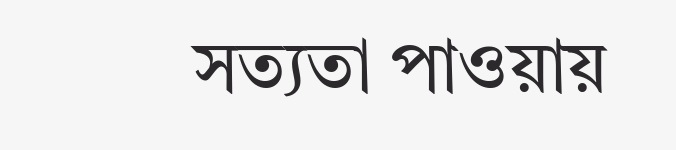সত্যতা পাওয়ায়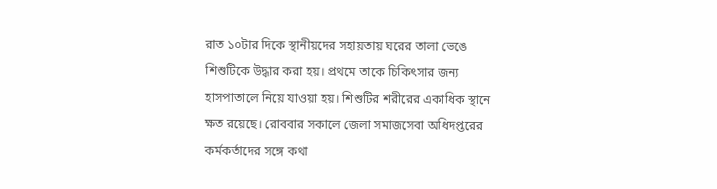রাত ১০টার দিকে স্থানীয়দের সহায়তায় ঘরের তালা ভেঙে শিশুটিকে উদ্ধার করা হয়। প্রথমে তাকে চিকিৎসার জন্য হাসপাতালে নিয়ে যাওয়া হয়। শিশুটির শরীরের একাধিক স্থানে ক্ষত রয়েছে। রোববার সকালে জেলা সমাজসেবা অধিদপ্তরের কর্মকর্তাদের সঙ্গে কথা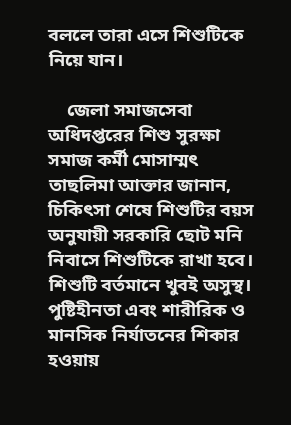বললে তারা এসে শিশুটিকে নিয়ে যান।

    জেলা সমাজসেবা অধিদপ্তরের শিশু সুরক্ষা সমাজ কর্মী মোসাম্মৎ তাছলিমা আক্তার জানান, চিকিৎসা শেষে শিশুটির বয়স অনুযায়ী সরকারি ছোট মনি নিবাসে শিশুটিকে রাখা হবে। শিশুটি বর্তমানে খুবই অসুস্থ। পুষ্টিহীনতা এবং শারীরিক ও মানসিক নির্যাতনের শিকার হওয়ায়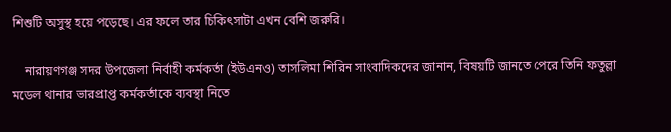শিশুটি অসুস্থ হয়ে পড়েছে। এর ফলে তার চিকিৎসাটা এখন বেশি জরুরি।

    নারায়ণগঞ্জ সদর উপজেলা নির্বাহী কর্মকর্তা (ইউএনও) তাসলিমা শিরিন সাংবাদিকদের জানান, বিষয়টি জানতে পেরে তিনি ফতুল্লা মডেল থানার ভারপ্রাপ্ত কর্মকর্তাকে ব্যবস্থা নিতে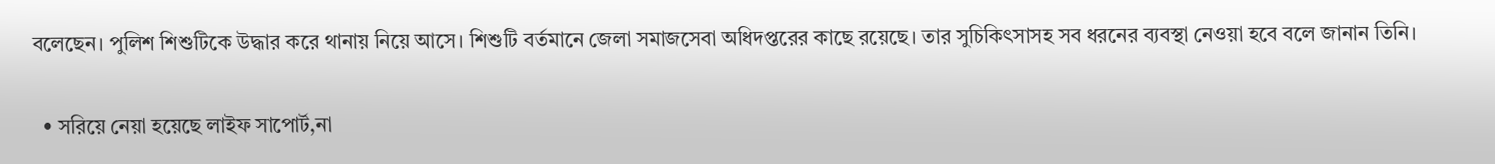বলেছেন। পুলিশ শিশুটিকে উদ্ধার করে থানায় নিয়ে আসে। শিশুটি বর্তমানে জেলা সমাজসেবা অধিদপ্তরের কাছে রয়েছে। তার সুচিকিৎসাসহ সব ধরনের ব্যবস্থা নেওয়া হবে বলে জানান তিনি।

  • সরিয়ে নেয়া হয়েছে লাইফ সাপোর্ট,না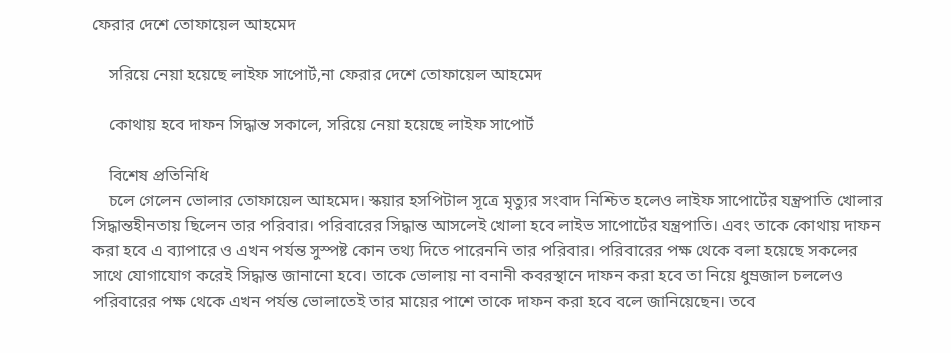ফেরার দেশে তোফায়েল আহমেদ

    সরিয়ে নেয়া হয়েছে লাইফ সাপোর্ট,না ফেরার দেশে তোফায়েল আহমেদ

    কোথায় হবে দাফন সিদ্ধান্ত সকালে, সরিয়ে নেয়া হয়েছে লাইফ সাপোর্ট

    বিশেষ প্রতিনিধি
    চলে গেলেন ভোলার তোফায়েল আহমেদ। স্কয়ার হসপিটাল সূত্রে মৃত্যুর সংবাদ নিশ্চিত হলেও লাইফ সাপোর্টের যন্ত্রপাতি খোলার সিদ্ধান্তহীনতায় ছিলেন তার পরিবার। পরিবারের সিদ্ধান্ত আসলেই খোলা হবে লাইভ সাপোর্টের যন্ত্রপাতি। এবং তাকে কোথায় দাফন করা হবে এ ব্যাপারে ও এখন পর্যন্ত সুস্পষ্ট কোন তথ্য দিতে পারেননি তার পরিবার। পরিবারের পক্ষ থেকে বলা হয়েছে সকলের সাথে যোগাযোগ করেই সিদ্ধান্ত জানানো হবে। তাকে ভোলায় না বনানী কবরস্থানে দাফন করা হবে তা নিয়ে ধুম্রজাল চললেও পরিবারের পক্ষ থেকে এখন পর্যন্ত ভোলাতেই তার মায়ের পাশে তাকে দাফন করা হবে বলে জানিয়েছেন। তবে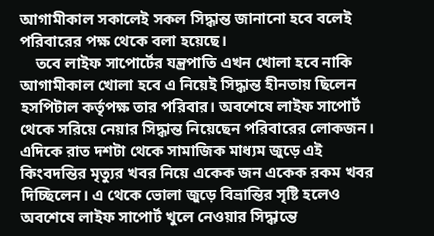আগামীকাল সকালেই সকল সিদ্ধান্ত জানানো হবে বলেই পরিবারের পক্ষ থেকে বলা হয়েছে।
    তবে লাইফ সাপোর্টের যন্ত্রপাতি এখন খোলা হবে নাকি আগামীকাল খোলা হবে এ নিয়েই সিদ্ধান্ত হীনতায় ছিলেন হসপিটাল কর্তৃপক্ষ তার পরিবার। অবশেষে লাইফ সাপোর্ট থেকে সরিয়ে নেয়ার সিদ্ধান্ত নিয়েছেন পরিবারের লোকজন। এদিকে রাত দশটা থেকে সামাজিক মাধ্যম জুড়ে এই কিংবদন্তির মৃত্যুর খবর নিয়ে একেক জন একেক রকম খবর দিচ্ছিলেন। এ থেকে ভোলা জুড়ে বিভ্রান্তির সৃষ্টি হলেও অবশেষে লাইফ সাপোর্ট খুলে নেওয়ার সিদ্ধান্তে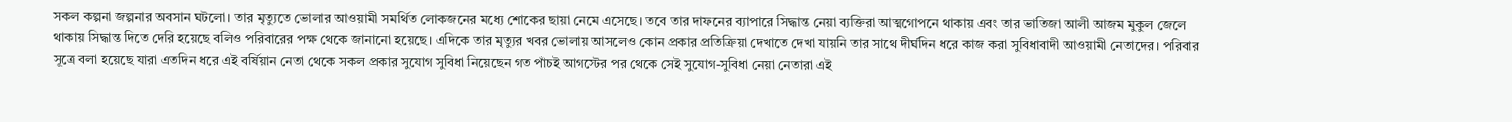সকল কল্পনা জল্পনার অবসান ঘটলো। তার মৃত্যুতে ভোলার আওয়ামী সমর্থিত লোকজনের মধ্যে শোকের ছায়া নেমে এসেছে। তবে তার দাফনের ব্যাপারে সিদ্ধান্ত নেয়া ব্যক্তিরা আত্মগোপনে থাকায় এবং তার ভাতিজা আলী আজম মুকুল জেলে থাকায় সিদ্ধান্ত দিতে দেরি হয়েছে বলিও পরিবারের পক্ষ থেকে জানানো হয়েছে। এদিকে তার মৃত্যুর খবর ভোলায় আসলেও কোন প্রকার প্রতিক্রিয়া দেখাতে দেখা যায়নি তার সাথে দীর্ঘদিন ধরে কাজ করা সুবিধাবাদী আওয়ামী নেতাদের। পরিবার সূত্রে বলা হয়েছে যারা এতদিন ধরে এই বর্ষিয়ান নেতা থেকে সকল প্রকার সুযোগ সুবিধা নিয়েছেন গত পাঁচই আগস্টের পর থেকে সেই সুযোগ-সুবিধা নেয়া নেতারা এই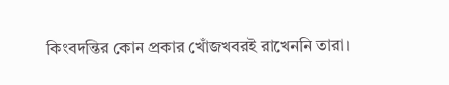কিংবদন্তির কোন প্রকার খোঁজখবরই রাখেননি তারা।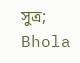সুত্র; Bhola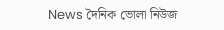News দৈনিক ভোলা নিউজ